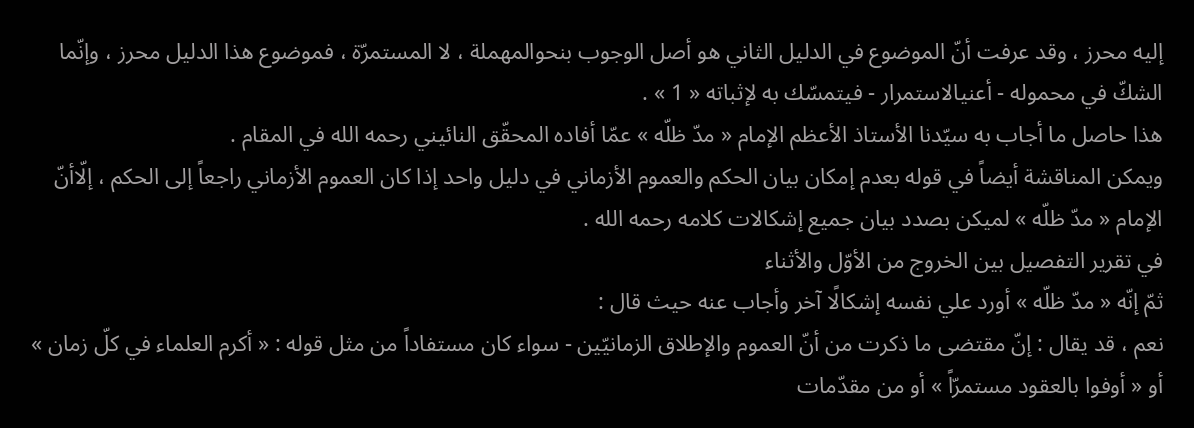إليه محرز ، وقد عرفت أنّ الموضوع في الدليل الثاني هو أصل الوجوب بنحوالمهملة ، لا المستمرّة ، فموضوع هذا الدليل محرز ، وإنّما الشكّ في محموله - أعنيالاستمرار - فيتمسّك به لإثباته « 1 » .
هذا حاصل ما أجاب به سيّدنا الأستاذ الأعظم الإمام « مدّ ظلّه » عمّا أفاده المحقّق النائيني رحمه الله في المقام .
ويمكن المناقشة أيضاً في قوله بعدم إمكان بيان الحكم والعموم الأزماني في دليل واحد إذا كان العموم الأزماني راجعاً إلى الحكم ، إلّاأنّ الإمام « مدّ ظلّه » لميكن بصدد بيان جميع إشكالات كلامه رحمه الله .
في تقرير التفصيل بين الخروج من الأوّل والأثناء
ثمّ إنّه « مدّ ظلّه » أورد علي نفسه إشكالًا آخر وأجاب عنه حيث قال :
نعم ، قد يقال : إنّ مقتضى ما ذكرت من أنّ العموم والإطلاق الزمانيّين - سواء كان مستفاداً من مثل قوله : « أكرم العلماء في كلّ زمان » أو « أوفوا بالعقود مستمرّاً » أو من مقدّمات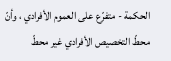الحكمة - متفرّع على العموم الأفرادي ، وأنّ محطّ التخصيص الأفرادي غير محطّ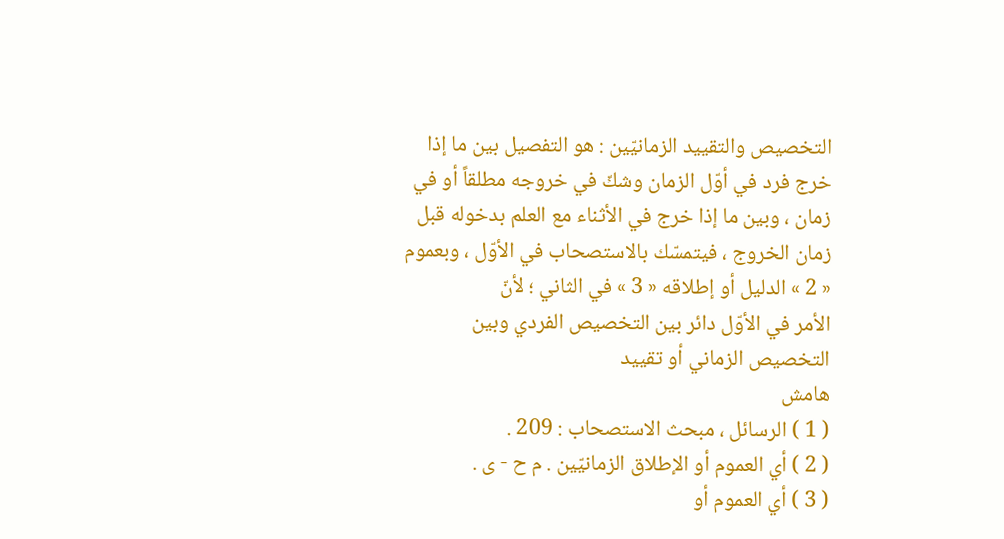التخصيص والتقييد الزمانيّين : هو التفصيل بين ما إذا خرج فرد في أوّل الزمان وشكّ في خروجه مطلقاً أو في زمان ، وبين ما إذا خرج في الأثناء مع العلم بدخوله قبل زمان الخروج ، فيتمسّك بالاستصحاب في الأوّل ، وبعموم « 2 » الدليل أو إطلاقه « 3 » في الثاني ؛ لأنّ
الأمر في الأوّل دائر بين التخصيص الفردي وبين التخصيص الزماني أو تقييد
هامش
( 1 ) الرسائل ، مبحث الاستصحاب : 209 .
( 2 ) أي العموم أو الإطلاق الزمانيّين . م ح - ى .
( 3 ) أي العموم أو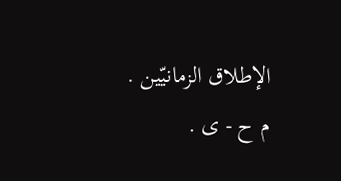الإطلاق الزمانيّين . م ح - ى .